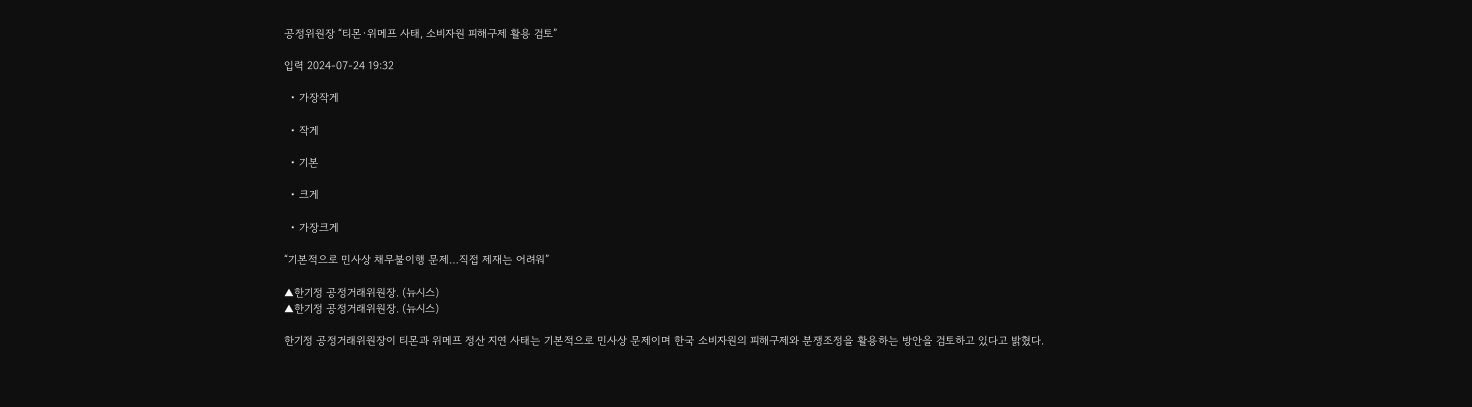공정위원장 “티몬·위메프 사태, 소비자원 피해구제 활용 검토”

입력 2024-07-24 19:32

  • 가장작게

  • 작게

  • 기본

  • 크게

  • 가장크게

“기본적으로 민사상 채무불이행 문제…직접 제재는 어려워”

▲한기정 공정거래위원장. (뉴시스)
▲한기정 공정거래위원장. (뉴시스)

한기정 공정거래위원장이 티몬과 위메프 정산 지연 사태는 기본적으로 민사상 문제이며 한국 소비자원의 피해구제와 분쟁조정을 활용하는 방안을 검토하고 있다고 밝혔다.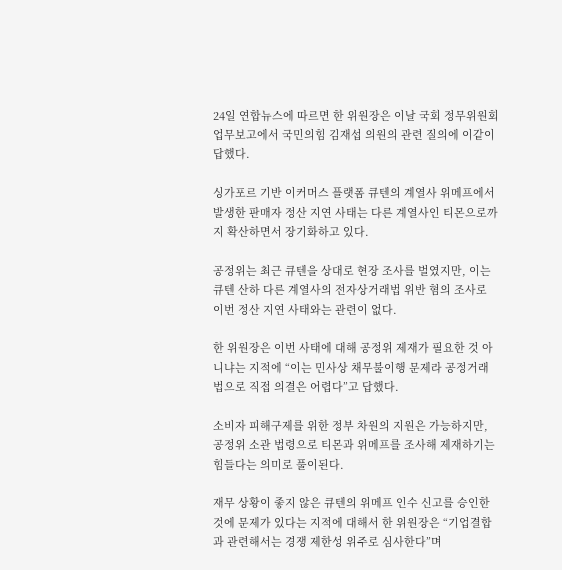24일 연합뉴스에 따르면 한 위원장은 이날 국회 정무위원회 업무보고에서 국민의힘 김재섭 의원의 관련 질의에 이같이 답했다.

싱가포르 기반 이커머스 플랫폼 큐텐의 계열사 위메프에서 발생한 판매자 정산 지연 사태는 다른 계열사인 티몬으로까지 확산하면서 장기화하고 있다.

공정위는 최근 큐텐을 상대로 현장 조사를 벌였지만, 이는 큐텐 산하 다른 계열사의 전자상거래법 위반 혐의 조사로 이번 정산 지연 사태와는 관련이 없다.

한 위원장은 이번 사태에 대해 공정위 제재가 필요한 것 아니냐는 지적에 “이는 민사상 채무불이행 문제라 공정거래법으로 직접 의결은 어렵다”고 답했다.

소비자 피해구제를 위한 정부 차원의 지원은 가능하지만, 공정위 소관 법령으로 티몬과 위메프를 조사해 제재하기는 힘들다는 의미로 풀이된다.

재무 상황이 좋지 않은 큐텐의 위메프 인수 신고를 승인한 것에 문제가 있다는 지적에 대해서 한 위원장은 “기업결합과 관련해서는 경쟁 제한성 위주로 심사한다”며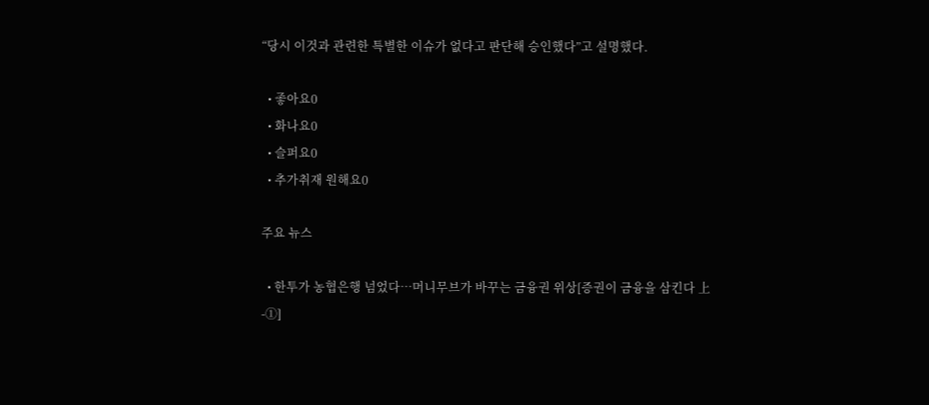“당시 이것과 관련한 특별한 이슈가 없다고 판단해 승인했다”고 설명했다.

  • 좋아요0
  • 화나요0
  • 슬퍼요0
  • 추가취재 원해요0

주요 뉴스

  • 한투가 농협은행 넘었다…머니무브가 바꾸는 금융권 위상[증권이 금융을 삼킨다 上-①]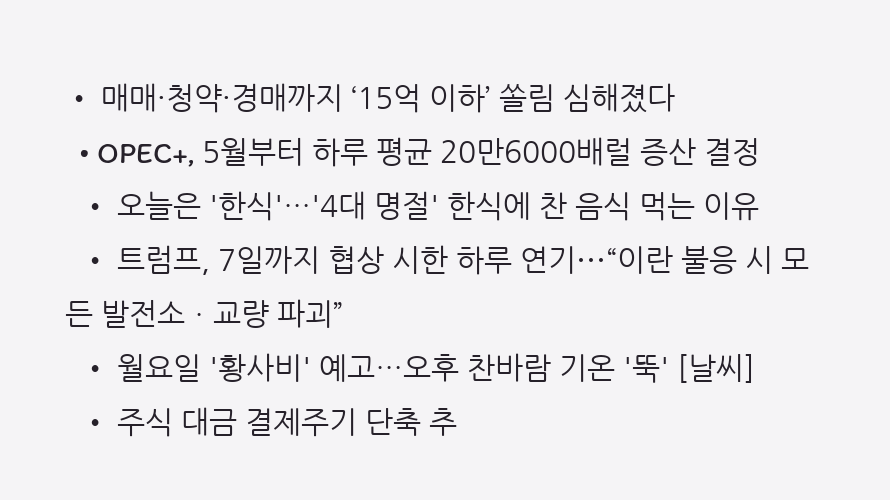• 매매·청약·경매까지 ‘15억 이하’ 쏠림 심해졌다
  • OPEC+, 5월부터 하루 평균 20만6000배럴 증산 결정
  • 오늘은 '한식'…'4대 명절' 한식에 찬 음식 먹는 이유
  • 트럼프, 7일까지 협상 시한 하루 연기⋯“이란 불응 시 모든 발전소ㆍ교량 파괴”
  • 월요일 '황사비' 예고…오후 찬바람 기온 '뚝' [날씨]
  • 주식 대금 결제주기 단축 추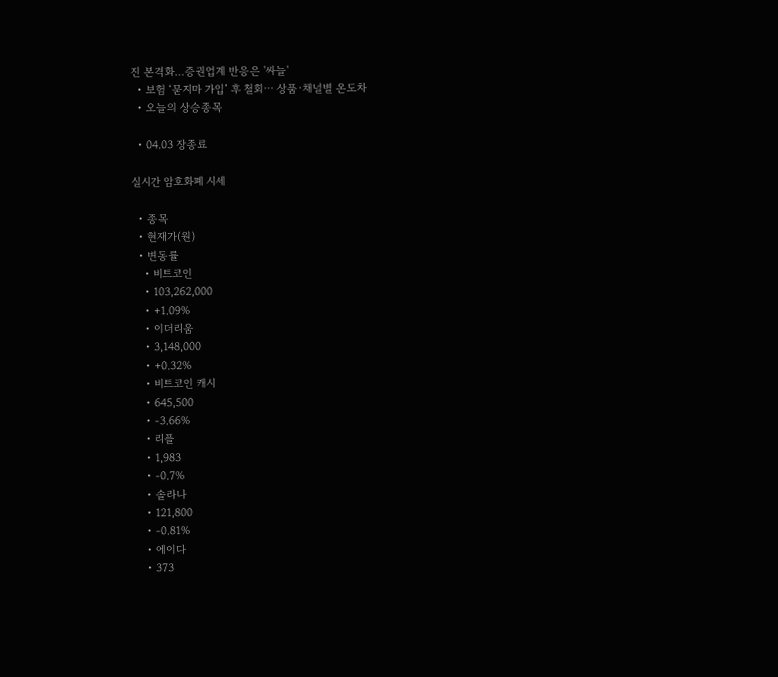진 본격화…증권업계 반응은 '싸늘'
  • 보험 ‘묻지마 가입’ 후 철회⋯ 상품·채널별 온도차
  • 오늘의 상승종목

  • 04.03 장종료

실시간 암호화폐 시세

  • 종목
  • 현재가(원)
  • 변동률
    • 비트코인
    • 103,262,000
    • +1.09%
    • 이더리움
    • 3,148,000
    • +0.32%
    • 비트코인 캐시
    • 645,500
    • -3.66%
    • 리플
    • 1,983
    • -0.7%
    • 솔라나
    • 121,800
    • -0.81%
    • 에이다
    • 373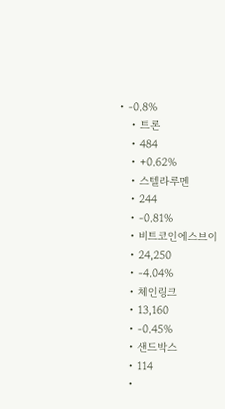• -0.8%
    • 트론
    • 484
    • +0.62%
    • 스텔라루멘
    • 244
    • -0.81%
    • 비트코인에스브이
    • 24,250
    • -4.04%
    • 체인링크
    • 13,160
    • -0.45%
    • 샌드박스
    • 114
    •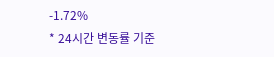-1.72%
* 24시간 변동률 기준